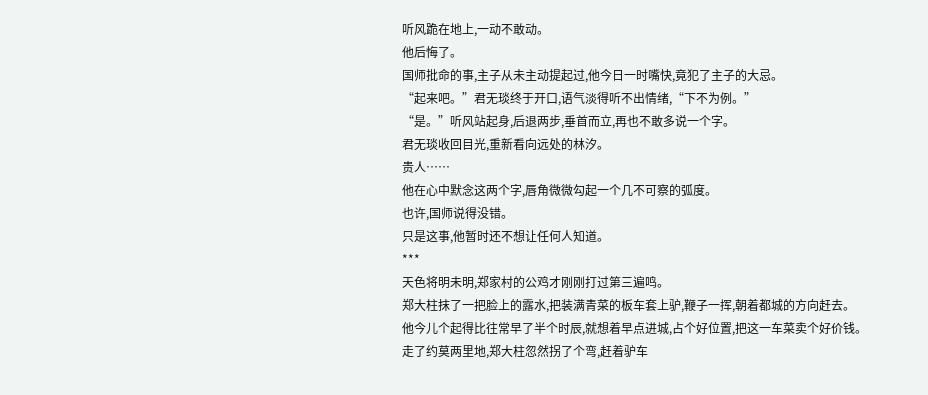听风跪在地上,一动不敢动。
他后悔了。
国师批命的事,主子从未主动提起过,他今日一时嘴快,竟犯了主子的大忌。
“起来吧。”君无琰终于开口,语气淡得听不出情绪,“下不为例。”
“是。”听风站起身,后退两步,垂首而立,再也不敢多说一个字。
君无琰收回目光,重新看向远处的林汐。
贵人……
他在心中默念这两个字,唇角微微勾起一个几不可察的弧度。
也许,国师说得没错。
只是这事,他暂时还不想让任何人知道。
***
天色将明未明,郑家村的公鸡才刚刚打过第三遍鸣。
郑大柱抹了一把脸上的露水,把装满青菜的板车套上驴,鞭子一挥,朝着都城的方向赶去。
他今儿个起得比往常早了半个时辰,就想着早点进城,占个好位置,把这一车菜卖个好价钱。
走了约莫两里地,郑大柱忽然拐了个弯,赶着驴车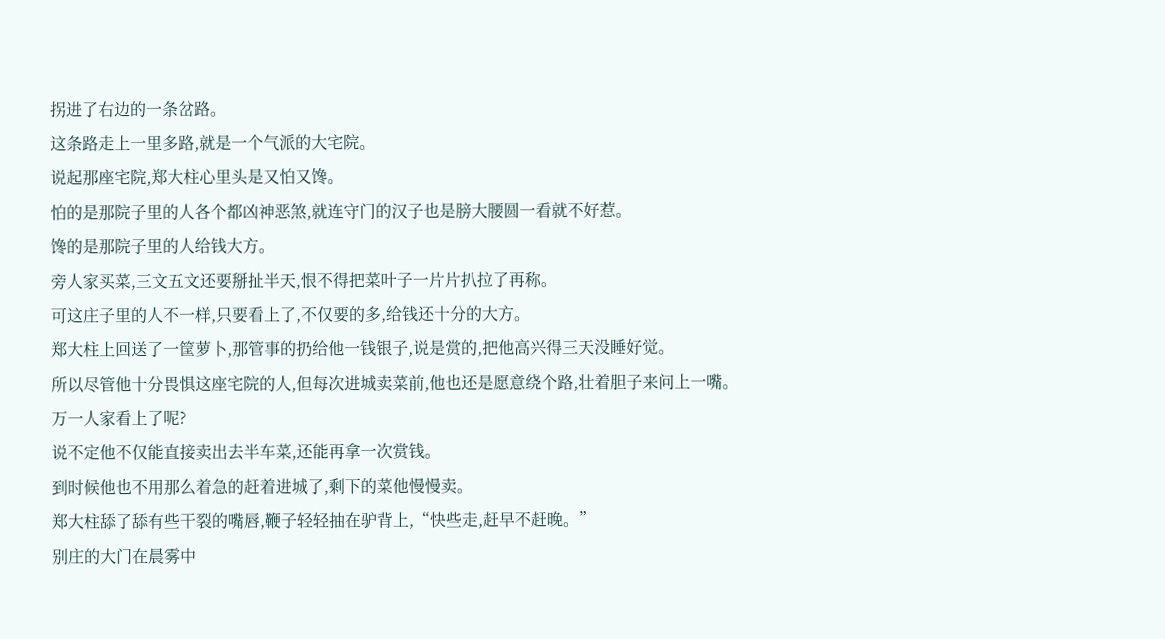拐进了右边的一条岔路。
这条路走上一里多路,就是一个气派的大宅院。
说起那座宅院,郑大柱心里头是又怕又馋。
怕的是那院子里的人各个都凶神恶煞,就连守门的汉子也是膀大腰圆一看就不好惹。
馋的是那院子里的人给钱大方。
旁人家买菜,三文五文还要掰扯半天,恨不得把菜叶子一片片扒拉了再称。
可这庄子里的人不一样,只要看上了,不仅要的多,给钱还十分的大方。
郑大柱上回送了一筐萝卜,那管事的扔给他一钱银子,说是赏的,把他高兴得三天没睡好觉。
所以尽管他十分畏惧这座宅院的人,但每次进城卖菜前,他也还是愿意绕个路,壮着胆子来问上一嘴。
万一人家看上了呢?
说不定他不仅能直接卖出去半车菜,还能再拿一次赏钱。
到时候他也不用那么着急的赶着进城了,剩下的菜他慢慢卖。
郑大柱舔了舔有些干裂的嘴唇,鞭子轻轻抽在驴背上,“快些走,赶早不赶晚。”
别庄的大门在晨雾中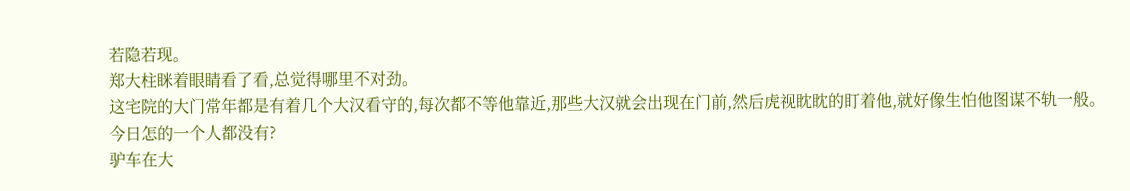若隐若现。
郑大柱眯着眼睛看了看,总觉得哪里不对劲。
这宅院的大门常年都是有着几个大汉看守的,每次都不等他靠近,那些大汉就会出现在门前,然后虎视眈眈的盯着他,就好像生怕他图谋不轨一般。
今日怎的一个人都没有?
驴车在大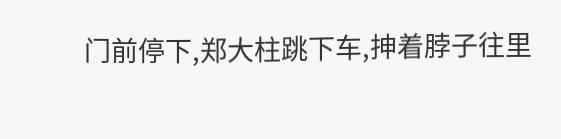门前停下,郑大柱跳下车,抻着脖子往里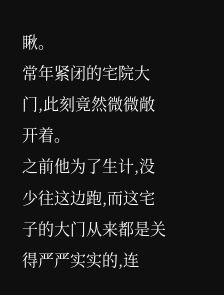瞅。
常年紧闭的宅院大门,此刻竟然微微敞开着。
之前他为了生计,没少往这边跑,而这宅子的大门从来都是关得严严实实的,连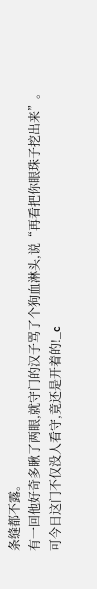条缝都不露。
有一回他好奇多瞅了两眼,就守门的汉子骂了个狗血淋头,说“再看把你眼珠子挖出来”。
可今日这门不仅没人看守,竟还是开着的!_c